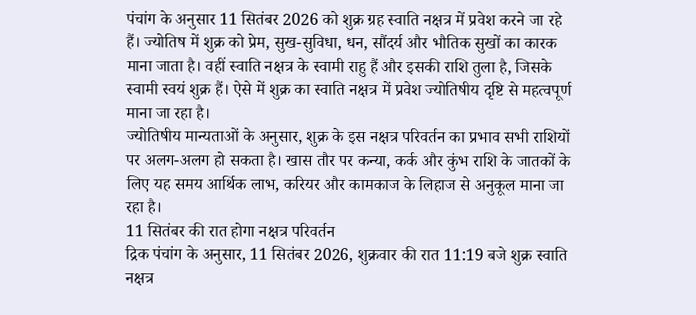पंचांग के अनुसार 11 सितंबर 2026 को शुक्र ग्रह स्वाति नक्षत्र में प्रवेश करने जा रहे हैं। ज्योतिष में शुक्र को प्रेम, सुख-सुविधा, धन, सौंदर्य और भौतिक सुखों का कारक माना जाता है। वहीं स्वाति नक्षत्र के स्वामी राहु हैं और इसकी राशि तुला है, जिसके स्वामी स्वयं शुक्र हैं। ऐसे में शुक्र का स्वाति नक्षत्र में प्रवेश ज्योतिषीय दृष्टि से महत्वपूर्ण माना जा रहा है।
ज्योतिषीय मान्यताओं के अनुसार, शुक्र के इस नक्षत्र परिवर्तन का प्रभाव सभी राशियों पर अलग-अलग हो सकता है। खास तौर पर कन्या, कर्क और कुंभ राशि के जातकों के लिए यह समय आर्थिक लाभ, करियर और कामकाज के लिहाज से अनुकूल माना जा रहा है।
11 सितंबर की रात होगा नक्षत्र परिवर्तन
द्रिक पंचांग के अनुसार, 11 सितंबर 2026, शुक्रवार की रात 11:19 बजे शुक्र स्वाति नक्षत्र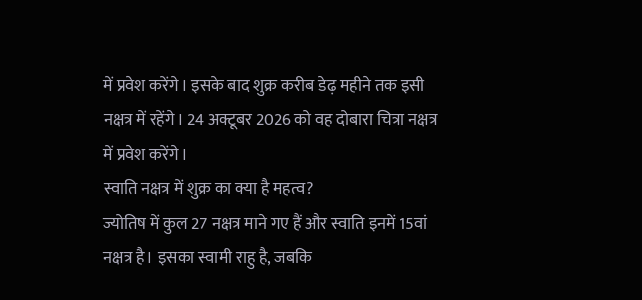में प्रवेश करेंगे। इसके बाद शुक्र करीब डेढ़ महीने तक इसी नक्षत्र में रहेंगे। 24 अक्टूबर 2026 को वह दोबारा चित्रा नक्षत्र में प्रवेश करेंगे।
स्वाति नक्षत्र में शुक्र का क्या है महत्व?
ज्योतिष में कुल 27 नक्षत्र माने गए हैं और स्वाति इनमें 15वां नक्षत्र है। इसका स्वामी राहु है, जबकि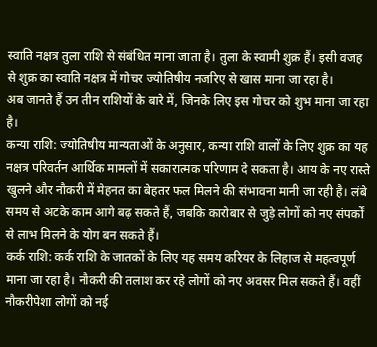स्वाति नक्षत्र तुला राशि से संबंधित माना जाता है। तुला के स्वामी शुक्र हैं। इसी वजह से शुक्र का स्वाति नक्षत्र में गोचर ज्योतिषीय नजरिए से खास माना जा रहा है।
अब जानते हैं उन तीन राशियों के बारे में, जिनके लिए इस गोचर को शुभ माना जा रहा है।
कन्या राशि: ज्योतिषीय मान्यताओं के अनुसार, कन्या राशि वालों के लिए शुक्र का यह नक्षत्र परिवर्तन आर्थिक मामलों में सकारात्मक परिणाम दे सकता है। आय के नए रास्ते खुलने और नौकरी में मेहनत का बेहतर फल मिलने की संभावना मानी जा रही है। लंबे समय से अटके काम आगे बढ़ सकते हैं, जबकि कारोबार से जुड़े लोगों को नए संपर्कों से लाभ मिलने के योग बन सकते हैं।
कर्क राशि: कर्क राशि के जातकों के लिए यह समय करियर के लिहाज से महत्वपूर्ण माना जा रहा है। नौकरी की तलाश कर रहे लोगों को नए अवसर मिल सकते हैं। वहीं नौकरीपेशा लोगों को नई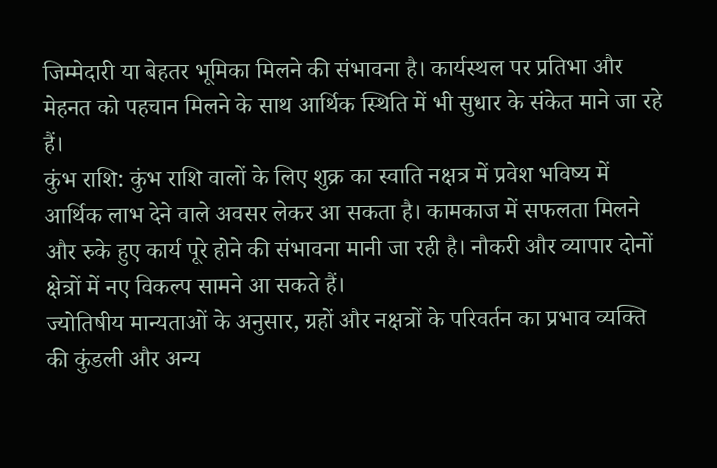जिम्मेदारी या बेहतर भूमिका मिलने की संभावना है। कार्यस्थल पर प्रतिभा और मेहनत को पहचान मिलने के साथ आर्थिक स्थिति में भी सुधार के संकेत माने जा रहे हैं।
कुंभ राशि: कुंभ राशि वालों के लिए शुक्र का स्वाति नक्षत्र में प्रवेश भविष्य में आर्थिक लाभ देने वाले अवसर लेकर आ सकता है। कामकाज में सफलता मिलने और रुके हुए कार्य पूरे होने की संभावना मानी जा रही है। नौकरी और व्यापार दोनों क्षेत्रों में नए विकल्प सामने आ सकते हैं।
ज्योतिषीय मान्यताओं के अनुसार, ग्रहों और नक्षत्रों के परिवर्तन का प्रभाव व्यक्ति की कुंडली और अन्य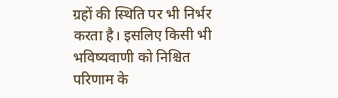ग्रहों की स्थिति पर भी निर्भर करता है। इसलिए किसी भी भविष्यवाणी को निश्चित परिणाम के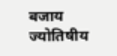बजाय ज्योतिषीय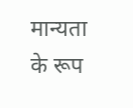मान्यता के रूप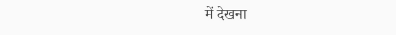में देखना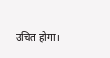उचित होगा।